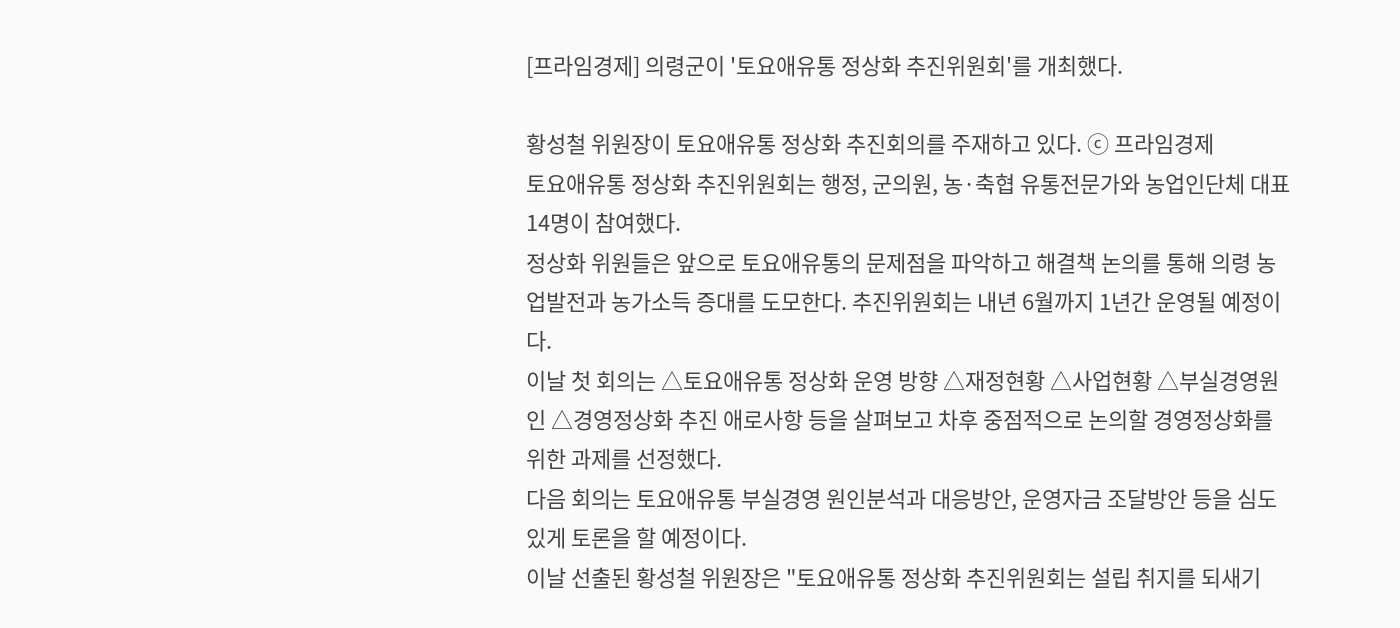[프라임경제] 의령군이 '토요애유통 정상화 추진위원회'를 개최했다.

황성철 위원장이 토요애유통 정상화 추진회의를 주재하고 있다. ⓒ 프라임경제
토요애유통 정상화 추진위원회는 행정, 군의원, 농·축협 유통전문가와 농업인단체 대표 14명이 참여했다.
정상화 위원들은 앞으로 토요애유통의 문제점을 파악하고 해결책 논의를 통해 의령 농업발전과 농가소득 증대를 도모한다. 추진위원회는 내년 6월까지 1년간 운영될 예정이다.
이날 첫 회의는 △토요애유통 정상화 운영 방향 △재정현황 △사업현황 △부실경영원인 △경영정상화 추진 애로사항 등을 살펴보고 차후 중점적으로 논의할 경영정상화를 위한 과제를 선정했다.
다음 회의는 토요애유통 부실경영 원인분석과 대응방안, 운영자금 조달방안 등을 심도 있게 토론을 할 예정이다.
이날 선출된 황성철 위원장은 "토요애유통 정상화 추진위원회는 설립 취지를 되새기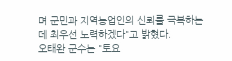며 군민과 지역농업인의 신뢰를 극복하는데 최우선 노력하겠다"고 밝혔다.
오태완 군수는 "토요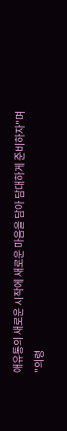애유통의 새로운 시작에 새로운 마음을 담아 담대하게 준비하자"며 "의령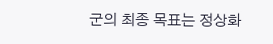군의 최종 목표는 정상화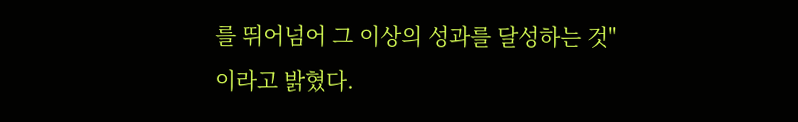를 뛰어넘어 그 이상의 성과를 달성하는 것"이라고 밝혔다.